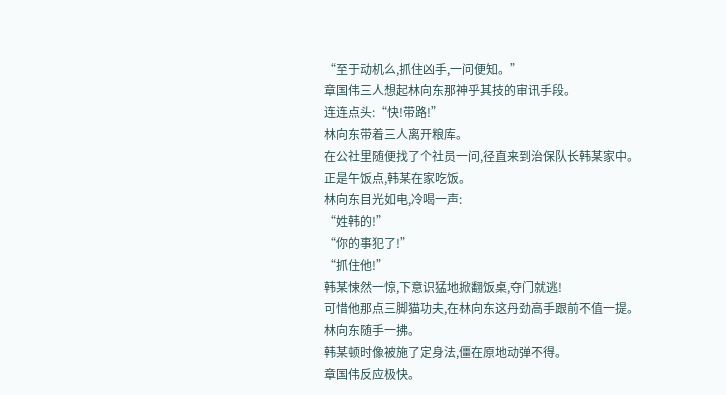“至于动机么,抓住凶手,一问便知。”
章国伟三人想起林向东那神乎其技的审讯手段。
连连点头:“快!带路!”
林向东带着三人离开粮库。
在公社里随便找了个社员一问,径直来到治保队长韩某家中。
正是午饭点,韩某在家吃饭。
林向东目光如电,冷喝一声:
“姓韩的!”
“你的事犯了!”
“抓住他!”
韩某悚然一惊,下意识猛地掀翻饭桌,夺门就逃!
可惜他那点三脚猫功夫,在林向东这丹劲高手跟前不值一提。
林向东随手一拂。
韩某顿时像被施了定身法,僵在原地动弹不得。
章国伟反应极快。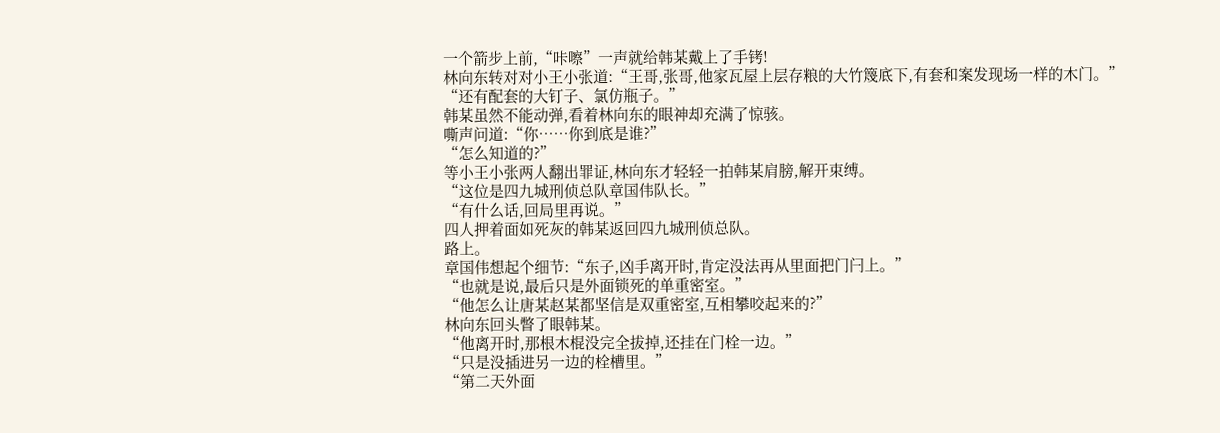一个箭步上前,“咔嚓”一声就给韩某戴上了手铐!
林向东转对对小王小张道:“王哥,张哥,他家瓦屋上层存粮的大竹篾底下,有套和案发现场一样的木门。”
“还有配套的大钉子、氯仿瓶子。”
韩某虽然不能动弹,看着林向东的眼神却充满了惊骇。
嘶声问道:“你……你到底是谁?”
“怎么知道的?”
等小王小张两人翻出罪证,林向东才轻轻一拍韩某肩膀,解开束缚。
“这位是四九城刑侦总队章国伟队长。”
“有什么话,回局里再说。”
四人押着面如死灰的韩某返回四九城刑侦总队。
路上。
章国伟想起个细节:“东子,凶手离开时,肯定没法再从里面把门闩上。”
“也就是说,最后只是外面锁死的单重密室。”
“他怎么让唐某赵某都坚信是双重密室,互相攀咬起来的?”
林向东回头瞥了眼韩某。
“他离开时,那根木棍没完全拔掉,还挂在门栓一边。”
“只是没插进另一边的栓槽里。”
“第二天外面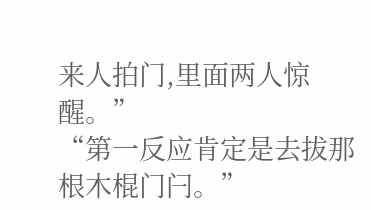来人拍门,里面两人惊醒。”
“第一反应肯定是去拔那根木棍门闩。”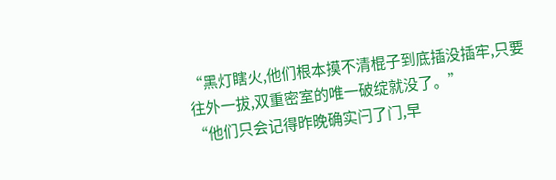“黑灯瞎火,他们根本摸不清棍子到底插没插牢,只要往外一拔,双重密室的唯一破绽就没了。”
“他们只会记得昨晚确实闩了门,早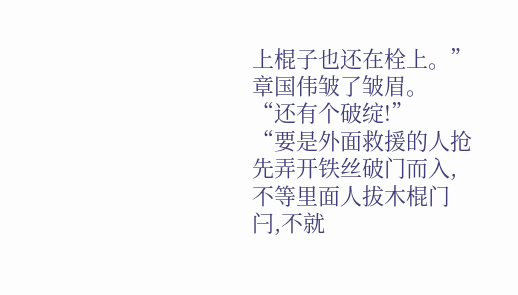上棍子也还在栓上。”
章国伟皱了皱眉。
“还有个破绽!”
“要是外面救援的人抢先弄开铁丝破门而入,不等里面人拔木棍门闩,不就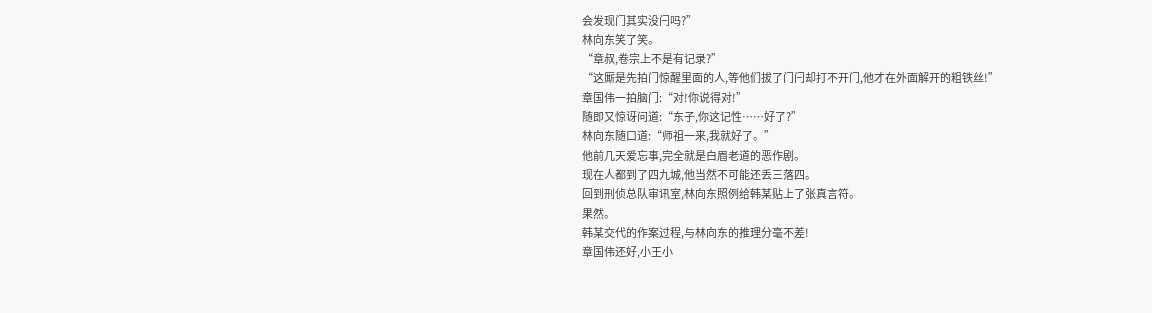会发现门其实没闩吗?”
林向东笑了笑。
“章叔,卷宗上不是有记录?”
“这厮是先拍门惊醒里面的人,等他们拔了门闩却打不开门,他才在外面解开的粗铁丝!”
章国伟一拍脑门:“对!你说得对!”
随即又惊讶问道:“东子,你这记性……好了?”
林向东随口道:“师祖一来,我就好了。”
他前几天爱忘事,完全就是白眉老道的恶作剧。
现在人都到了四九城,他当然不可能还丢三落四。
回到刑侦总队审讯室,林向东照例给韩某贴上了张真言符。
果然。
韩某交代的作案过程,与林向东的推理分毫不差!
章国伟还好,小王小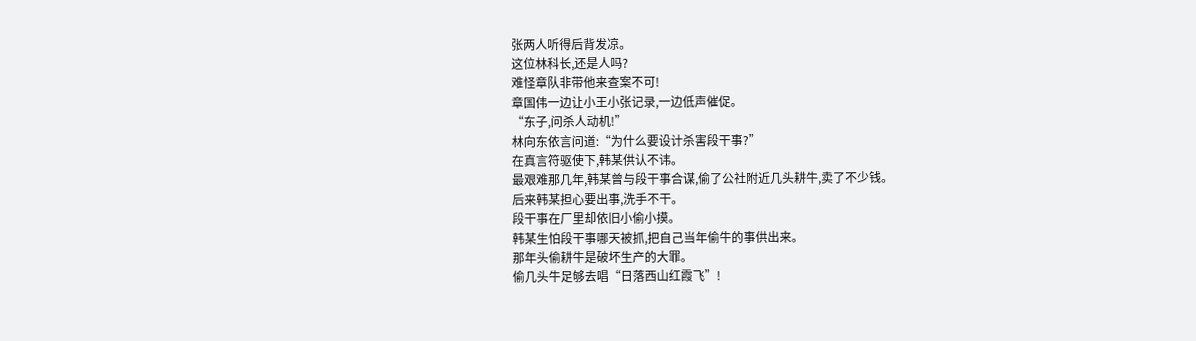张两人听得后背发凉。
这位林科长,还是人吗?
难怪章队非带他来查案不可!
章国伟一边让小王小张记录,一边低声催促。
“东子,问杀人动机!”
林向东依言问道:“为什么要设计杀害段干事?”
在真言符驱使下,韩某供认不讳。
最艰难那几年,韩某曾与段干事合谋,偷了公社附近几头耕牛,卖了不少钱。
后来韩某担心要出事,洗手不干。
段干事在厂里却依旧小偷小摸。
韩某生怕段干事哪天被抓,把自己当年偷牛的事供出来。
那年头偷耕牛是破坏生产的大罪。
偷几头牛足够去唱“日落西山红霞飞”!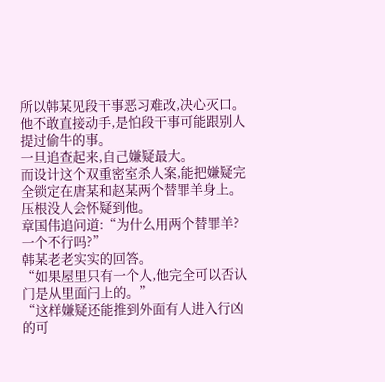所以韩某见段干事恶习难改,决心灭口。
他不敢直接动手,是怕段干事可能跟别人提过偷牛的事。
一旦追查起来,自己嫌疑最大。
而设计这个双重密室杀人案,能把嫌疑完全锁定在唐某和赵某两个替罪羊身上。
压根没人会怀疑到他。
章国伟追问道:“为什么用两个替罪羊?一个不行吗?”
韩某老老实实的回答。
“如果屋里只有一个人,他完全可以否认门是从里面闩上的。”
“这样嫌疑还能推到外面有人进入行凶的可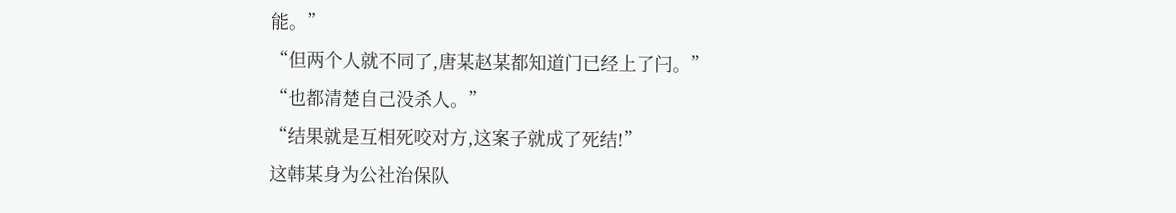能。”
“但两个人就不同了,唐某赵某都知道门已经上了闩。”
“也都清楚自己没杀人。”
“结果就是互相死咬对方,这案子就成了死结!”
这韩某身为公社治保队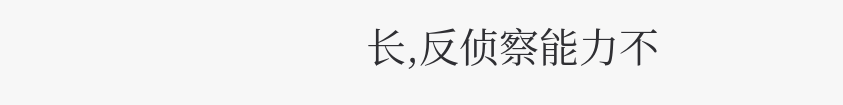长,反侦察能力不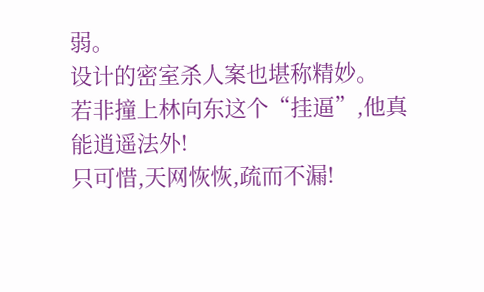弱。
设计的密室杀人案也堪称精妙。
若非撞上林向东这个“挂逼”,他真能逍遥法外!
只可惜,天网恢恢,疏而不漏!